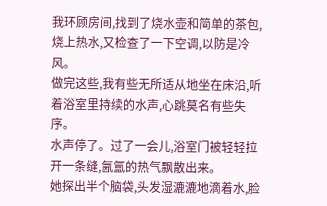我环顾房间,找到了烧水壶和简单的茶包,烧上热水,又检查了一下空调,以防是冷风。
做完这些,我有些无所适从地坐在床沿,听着浴室里持续的水声,心跳莫名有些失序。
水声停了。过了一会儿,浴室门被轻轻拉开一条缝,氤氲的热气飘散出来。
她探出半个脑袋,头发湿漉漉地滴着水,脸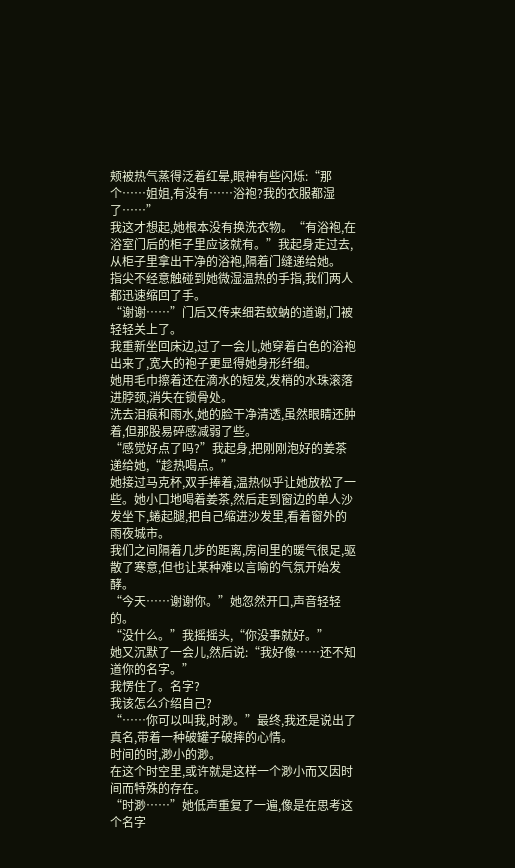颊被热气蒸得泛着红晕,眼神有些闪烁:“那个……姐姐,有没有……浴袍?我的衣服都湿了……”
我这才想起,她根本没有换洗衣物。“有浴袍,在浴室门后的柜子里应该就有。”我起身走过去,从柜子里拿出干净的浴袍,隔着门缝递给她。
指尖不经意触碰到她微湿温热的手指,我们两人都迅速缩回了手。
“谢谢……”门后又传来细若蚊蚋的道谢,门被轻轻关上了。
我重新坐回床边,过了一会儿,她穿着白色的浴袍出来了,宽大的袍子更显得她身形纤细。
她用毛巾擦着还在滴水的短发,发梢的水珠滚落进脖颈,消失在锁骨处。
洗去泪痕和雨水,她的脸干净清透,虽然眼睛还肿着,但那股易碎感减弱了些。
“感觉好点了吗?”我起身,把刚刚泡好的姜茶递给她,“趁热喝点。”
她接过马克杯,双手捧着,温热似乎让她放松了一些。她小口地喝着姜茶,然后走到窗边的单人沙发坐下,蜷起腿,把自己缩进沙发里,看着窗外的雨夜城市。
我们之间隔着几步的距离,房间里的暖气很足,驱散了寒意,但也让某种难以言喻的气氛开始发酵。
“今天……谢谢你。”她忽然开口,声音轻轻的。
“没什么。”我摇摇头,“你没事就好。”
她又沉默了一会儿,然后说:“我好像……还不知道你的名字。”
我愣住了。名字?
我该怎么介绍自己?
“……你可以叫我,时渺。”最终,我还是说出了真名,带着一种破罐子破摔的心情。
时间的时,渺小的渺。
在这个时空里,或许就是这样一个渺小而又因时间而特殊的存在。
“时渺……”她低声重复了一遍,像是在思考这个名字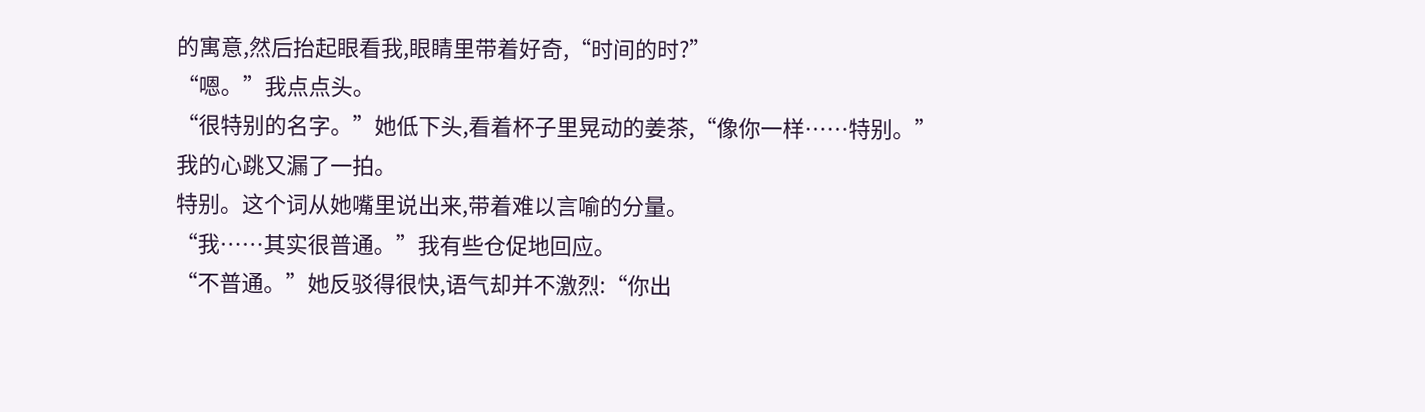的寓意,然后抬起眼看我,眼睛里带着好奇,“时间的时?”
“嗯。”我点点头。
“很特别的名字。”她低下头,看着杯子里晃动的姜茶,“像你一样……特别。”
我的心跳又漏了一拍。
特别。这个词从她嘴里说出来,带着难以言喻的分量。
“我……其实很普通。”我有些仓促地回应。
“不普通。”她反驳得很快,语气却并不激烈:“你出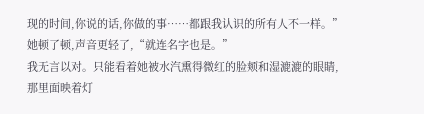现的时间,你说的话,你做的事……都跟我认识的所有人不一样。”她顿了顿,声音更轻了,“就连名字也是。”
我无言以对。只能看着她被水汽熏得微红的脸颊和湿漉漉的眼睛,那里面映着灯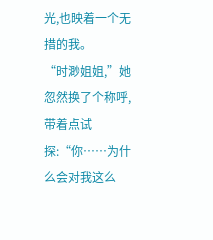光,也映着一个无措的我。
“时渺姐姐,”她忽然换了个称呼,带着点试探:“你……为什么会对我这么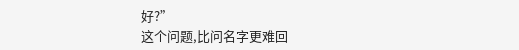好?”
这个问题,比问名字更难回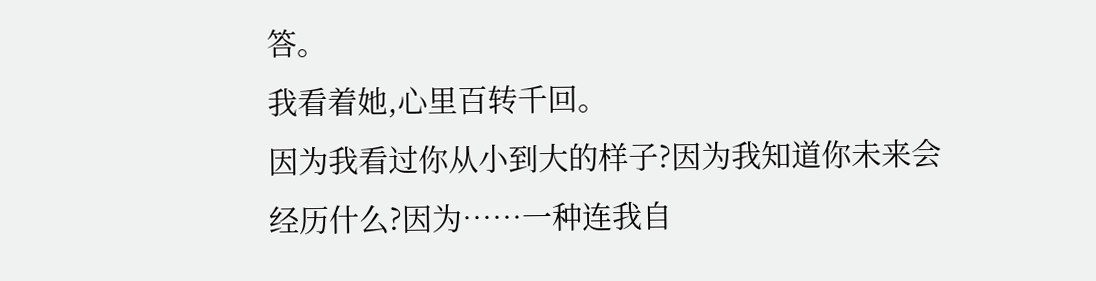答。
我看着她,心里百转千回。
因为我看过你从小到大的样子?因为我知道你未来会经历什么?因为……一种连我自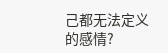己都无法定义的感情?